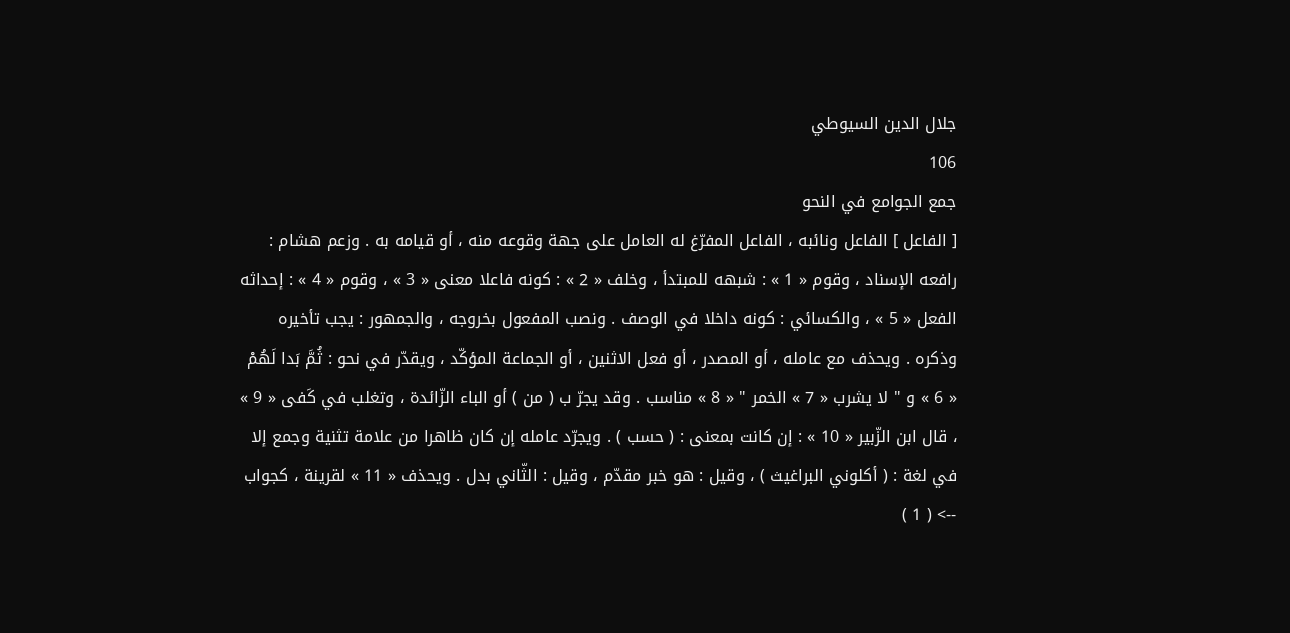جلال الدين السيوطي
106
جمع الجوامع في النحو
[ الفاعل ] الفاعل ونائبه ، الفاعل المفرّغ له العامل على جهة وقوعه منه ، أو قيامه به . وزعم هشام : رافعه الإسناد ، وقوم « 1 » : شبهه للمبتدأ ، وخلف « 2 » : كونه فاعلا معنى « 3 » ، وقوم « 4 » : إحداثه الفعل « 5 » ، والكسائي : كونه داخلا في الوصف . ونصب المفعول بخروجه ، والجمهور : يجب تأخيره وذكره . ويحذف مع عامله ، أو المصدر ، أو فعل الاثنين ، أو الجماعة المؤكّد ، ويقدّر في نحو : ثُمَّ بَدا لَهُمْ « 6 » و " لا يشرب « 7 » الخمر " « 8 » مناسب . وقد يجرّ ب ( من ) أو الباء الزّائدة ، وتغلب في كَفى « 9 » ، قال ابن الزّبير « 10 » : إن كانت بمعنى : ( حسب ) . ويجرّد عامله إن كان ظاهرا من علامة تثنية وجمع إلا في لغة : ( أكلوني البراغيث ) ، وقيل : هو خبر مقدّم ، وقيل : الثّاني بدل . ويحذف « 11 » لقرينة ، كجواب
--> ( 1 )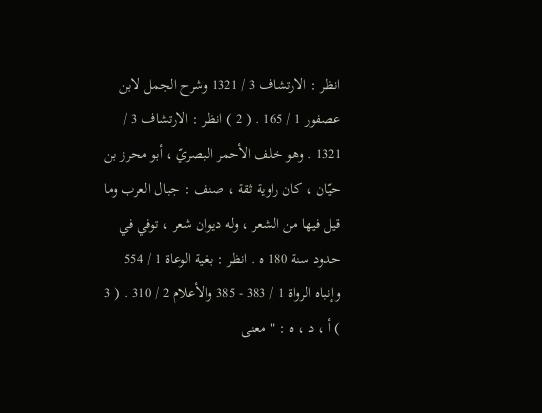انظر : الارتشاف 3 / 1321 وشرح الجمل لابن عصفور 1 / 165 . ( 2 ) انظر : الارتشاف 3 / 1321 . وهو خلف الأحمر البصريّ ، أبو محرز بن حيّان ، كان راوية ثقة ، صنف : جبال العرب وما قيل فيها من الشعر ، وله ديوان شعر ، توفي في حدود سنة 180 ه . انظر : بغية الوعاة 1 / 554 وإنباه الرواة 1 / 383 - 385 والأعلام 2 / 310 . ( 3 ) أ ، د ، ه : " معنى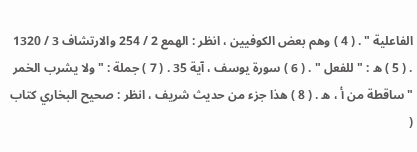الفاعلية " . ( 4 ) وهم بعض الكوفيين ، انظر : الهمع 2 / 254 والارتشاف 3 / 1320 . ( 5 ) ه : " للفعل " . ( 6 ) سورة يوسف ، آية 35 . ( 7 ) جملة : " ولا يشرب الخمر " ساقطة من أ ، ه . ( 8 ) هذا جزء من حديث شريف ، انظر : صحيح البخاري كتاب (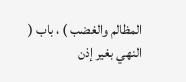المظالم والغضب ) ، باب ( النهي بغير إذن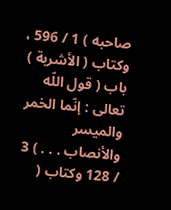صاحبه ) 1 / 596 ، وكتاب ( الأشربة ) باب ( قول اللّه تعالى : إنّما الخمر والميسر والأنصاب . . . ) 3 / 128 وكتاب (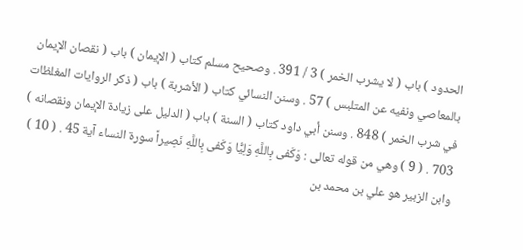الحدود ) باب ( لا يشرب الخمر ) 3 / 391 . وصحيح مسلم كتاب ( الإيمان ) باب ( نقصان الإيمان بالمعاصي ونفيه عن المتلبس ) 57 . وسنن النسائي كتاب ( الأشربة ) باب ( ذكر الروايات المغلظات في شرب الخمر ) 848 . وسنن أبي داود كتاب ( السنة ) باب ( الدليل على زيادة الإيمان ونقصانه ) 703 . ( 9 ) وهي من قوله تعالى : وَكَفى بِاللَّهِ وَلِيًّا وَكَفى بِاللَّهِ نَصِيراً سورة النساء آية 45 . ( 10 ) وابن الزبير هو علي بن محمد بن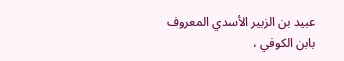عبيد بن الزبير الأسدي المعروف بابن الكوفي ،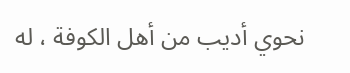نحوي أديب من أهل الكوفة ، له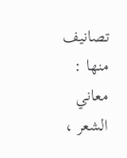تصانيف منها : معاني الشعر ،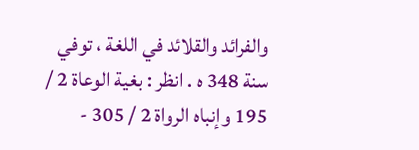والفرائد والقلائد في اللغة ، توفي سنة 348 ه . انظر : بغية الوعاة 2 / 195 وإنباه الرواة 2 / 305 -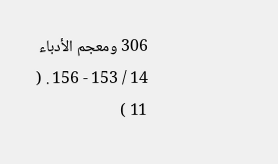306 ومعجم الأدباء 14 / 153 - 156 . ( 11 )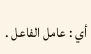أي : عامل الفاعل .